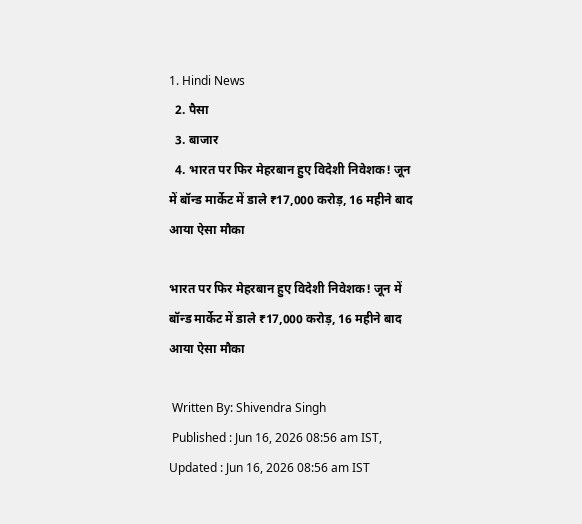1. Hindi News
  2. पैसा
  3. बाजार
  4. भारत पर फिर मेहरबान हुए विदेशी निवेशक! जून में बॉन्ड मार्केट में डाले ₹17,000 करोड़, 16 महीने बाद आया ऐसा मौका

भारत पर फिर मेहरबान हुए विदेशी निवेशक! जून में बॉन्ड मार्केट में डाले ₹17,000 करोड़, 16 महीने बाद आया ऐसा मौका

 Written By: Shivendra Singh
 Published : Jun 16, 2026 08:56 am IST,  Updated : Jun 16, 2026 08:56 am IST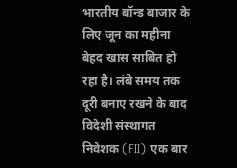भारतीय बॉन्ड बाजार के लिए जून का महीना बेहद खास साबित हो रहा है। लंबे समय तक दूरी बनाए रखने के बाद विदेशी संस्थागत निवेशक (FII) एक बार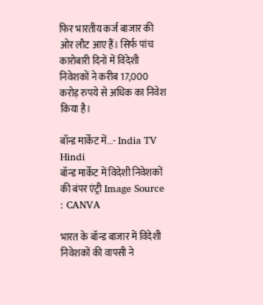फिर भारतीय कर्ज बाजार की ओर लौट आए हैं। सिर्फ पांच कारोबारी दिनों में विदेशी निवेशकों ने करीब 17,000 करोड़ रुपये से अधिक का निवेश किया है।

बॉन्ड मार्केट में...- India TV Hindi
बॉन्ड मार्केट में विदेशी निवेशकों की बंपर एंट्री Image Source : CANVA

भारत के बॉन्ड बाजार में विदेशी निवेशकों की वापसी ने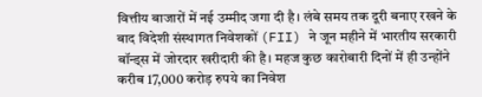वित्तीय बाजारों में नई उम्मीद जगा दी है। लंबे समय तक दूरी बनाए रखने के बाद विदेशी संस्थागत निवेशकों (FII) ने जून महीने में भारतीय सरकारी बॉन्ड्स में जोरदार खरीदारी की है। महज कुछ कारोबारी दिनों में ही उन्होंने करीब 17,000 करोड़ रुपये का निवेश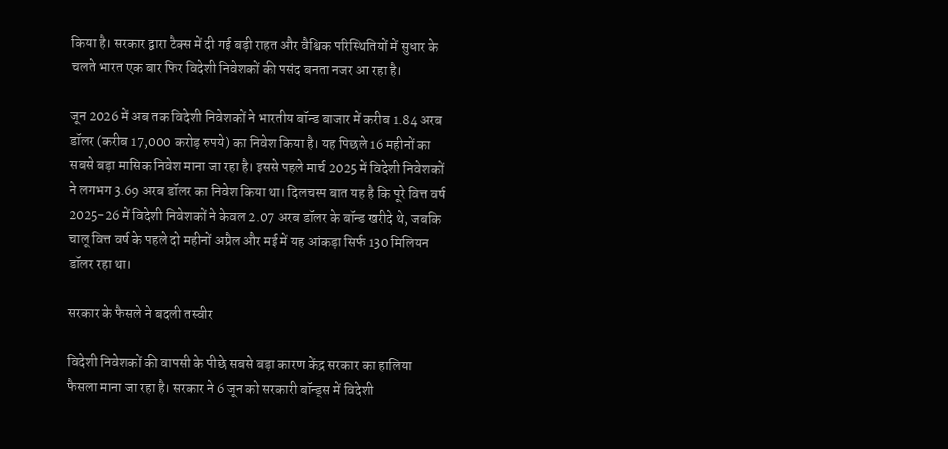किया है। सरकार द्वारा टैक्स में दी गई बड़ी राहत और वैश्विक परिस्थितियों में सुधार के चलते भारत एक बार फिर विदेशी निवेशकों की पसंद बनता नजर आ रहा है।

जून 2026 में अब तक विदेशी निवेशकों ने भारतीय बॉन्ड बाजार में करीब 1.84 अरब डॉलर (करीब 17,000 करोड़ रुपये) का निवेश किया है। यह पिछले 16 महीनों का सबसे बड़ा मासिक निवेश माना जा रहा है। इससे पहले मार्च 2025 में विदेशी निवेशकों ने लगभग 3.69 अरब डॉलर का निवेश किया था। दिलचस्प बात यह है कि पूरे वित्त वर्ष 2025-26 में विदेशी निवेशकों ने केवल 2.07 अरब डॉलर के बॉन्ड खरीदे थे, जबकि चालू वित्त वर्ष के पहले दो महीनों अप्रैल और मई में यह आंकड़ा सिर्फ 130 मिलियन डॉलर रहा था।

सरकार के फैसले ने बदली तस्वीर

विदेशी निवेशकों की वापसी के पीछे सबसे बड़ा कारण केंद्र सरकार का हालिया फैसला माना जा रहा है। सरकार ने 6 जून को सरकारी बॉन्ड्स में विदेशी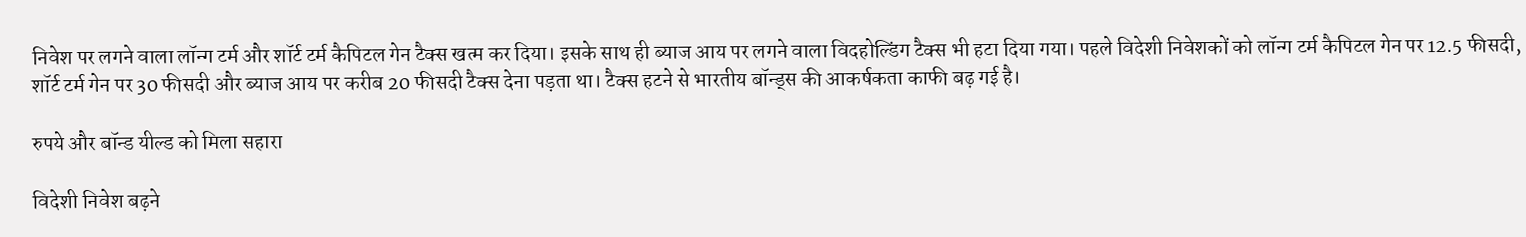निवेश पर लगने वाला लॉन्ग टर्म और शॉर्ट टर्म कैपिटल गेन टैक्स खत्म कर दिया। इसके साथ ही ब्याज आय पर लगने वाला विदहोल्डिंग टैक्स भी हटा दिया गया। पहले विदेशी निवेशकों को लॉन्ग टर्म कैपिटल गेन पर 12.5 फीसदी, शॉर्ट टर्म गेन पर 30 फीसदी और ब्याज आय पर करीब 20 फीसदी टैक्स देना पड़ता था। टैक्स हटने से भारतीय बॉन्ड्स की आकर्षकता काफी बढ़ गई है।

रुपये और बॉन्ड यील्ड को मिला सहारा

विदेशी निवेश बढ़ने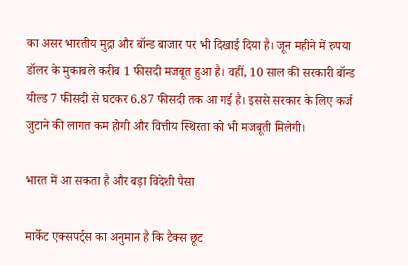का असर भारतीय मुद्रा और बॉन्ड बाजार पर भी दिखाई दिया है। जून महीने में रुपया डॉलर के मुकाबले करीब 1 फीसदी मजबूत हुआ है। वहीं, 10 साल की सरकारी बॉन्ड यील्ड 7 फीसदी से घटकर 6.87 फीसदी तक आ गई है। इससे सरकार के लिए कर्ज जुटाने की लागत कम होगी और वित्तीय स्थिरता को भी मजबूती मिलेगी।

भारत में आ सकता है और बड़ा विदेशी पैसा

मार्केट एक्सपर्ट्स का अनुमान है कि टैक्स छूट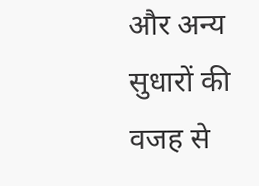और अन्य सुधारों की वजह से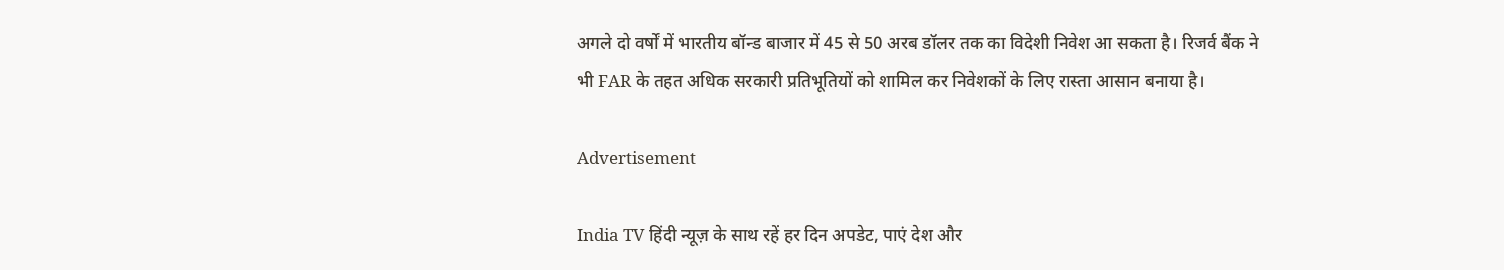अगले दो वर्षों में भारतीय बॉन्ड बाजार में 45 से 50 अरब डॉलर तक का विदेशी निवेश आ सकता है। रिजर्व बैंक ने भी FAR के तहत अधिक सरकारी प्रतिभूतियों को शामिल कर निवेशकों के लिए रास्ता आसान बनाया है।

Advertisement

India TV हिंदी न्यूज़ के साथ रहें हर दिन अपडेट, पाएं देश और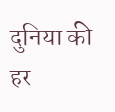दुनिया की हर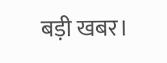बड़ी खबर।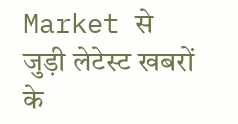Market से जुड़ी लेटेस्ट खबरों के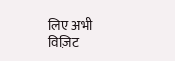लिए अभी विज़िट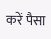करें पैसा